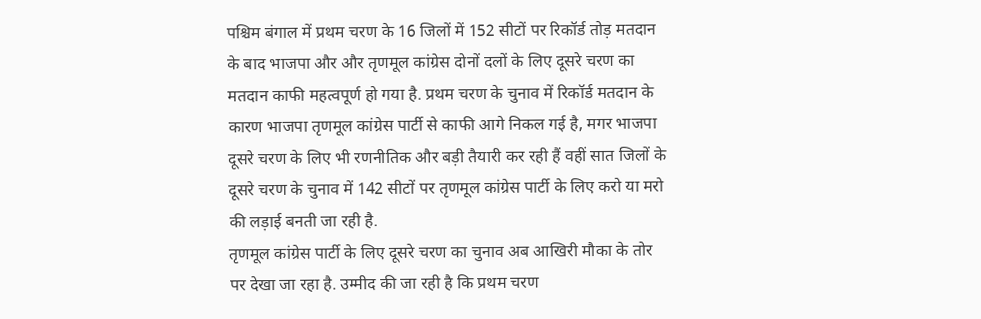पश्चिम बंगाल में प्रथम चरण के 16 जिलों में 152 सीटों पर रिकॉर्ड तोड़ मतदान के बाद भाजपा और और तृणमूल कांग्रेस दोनों दलों के लिए दूसरे चरण का मतदान काफी महत्वपूर्ण हो गया है. प्रथम चरण के चुनाव में रिकॉर्ड मतदान के कारण भाजपा तृणमूल कांग्रेस पार्टी से काफी आगे निकल गई है, मगर भाजपा दूसरे चरण के लिए भी रणनीतिक और बड़ी तैयारी कर रही हैं वहीं सात जिलों के दूसरे चरण के चुनाव में 142 सीटों पर तृणमूल कांग्रेस पार्टी के लिए करो या मरो की लड़ाई बनती जा रही है.
तृणमूल कांग्रेस पार्टी के लिए दूसरे चरण का चुनाव अब आखिरी मौका के तोर पर देखा जा रहा है. उम्मीद की जा रही है कि प्रथम चरण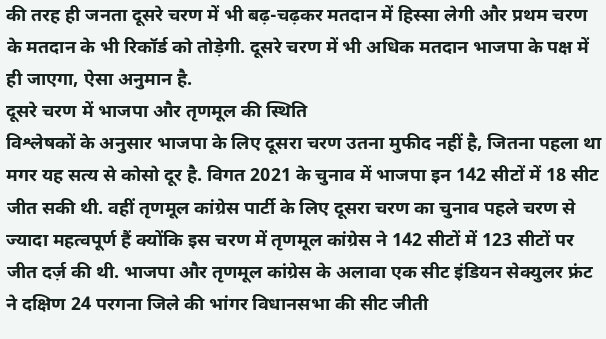की तरह ही जनता दूसरे चरण में भी बढ़-चढ़कर मतदान में हिस्सा लेगी और प्रथम चरण के मतदान के भी रिकॉर्ड को तोड़ेगी. दूसरे चरण में भी अधिक मतदान भाजपा के पक्ष में ही जाएगा, ऐसा अनुमान है.
दूसरे चरण में भाजपा और तृणमूल की स्थिति
विश्लेषकों के अनुसार भाजपा के लिए दूसरा चरण उतना मुफीद नहीं है, जितना पहला था मगर यह सत्य से कोसो दूर है. विगत 2021 के चुनाव में भाजपा इन 142 सीटों में 18 सीट जीत सकी थी. वहीं तृणमूल कांग्रेस पार्टी के लिए दूसरा चरण का चुनाव पहले चरण से ज्यादा महत्वपूर्ण हैं क्योंकि इस चरण में तृणमूल कांग्रेस ने 142 सीटों में 123 सीटों पर जीत दर्ज़ की थी. भाजपा और तृणमूल कांग्रेस के अलावा एक सीट इंडियन सेक्युलर फ्रंट ने दक्षिण 24 परगना जिले की भांगर विधानसभा की सीट जीती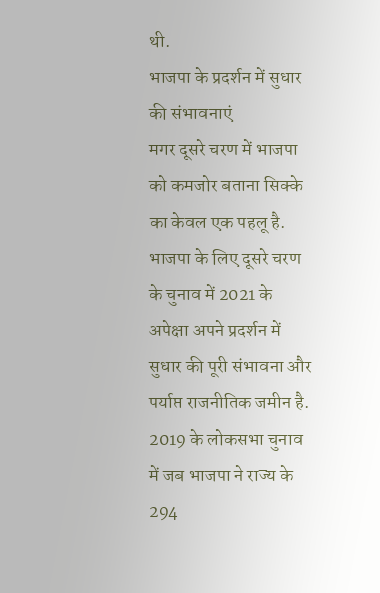थी.
भाजपा के प्रदर्शन में सुधार की संभावनाएं
मगर दूसरे चरण में भाजपा को कमजोर बताना सिक्के का केवल एक पहलू है. भाजपा के लिए दूसरे चरण के चुनाव में 2021 के अपेक्षा अपने प्रदर्शन में सुधार की पूरी संभावना और पर्याप्त राजनीतिक जमीन है. 2019 के लोकसभा चुनाव में जब भाजपा ने राज्य के 294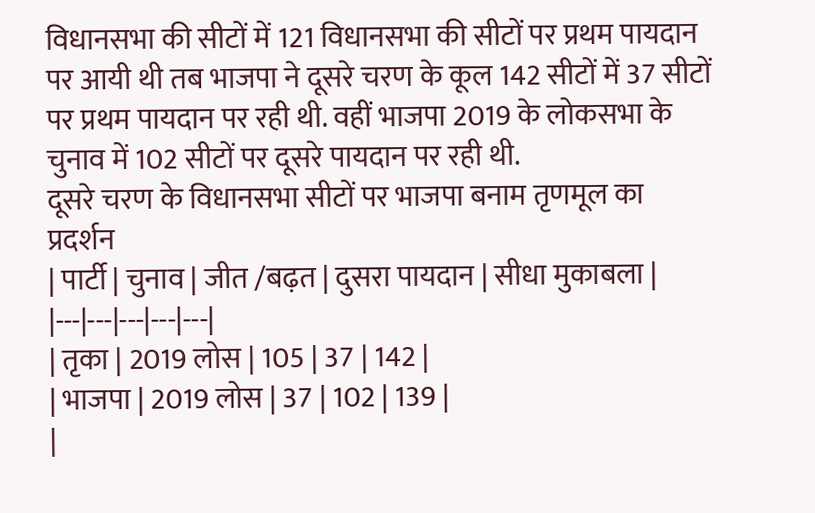विधानसभा की सीटों में 121 विधानसभा की सीटों पर प्रथम पायदान पर आयी थी तब भाजपा ने दूसरे चरण के कूल 142 सीटों में 37 सीटों पर प्रथम पायदान पर रही थी. वहीं भाजपा 2019 के लोकसभा के चुनाव में 102 सीटों पर दूसरे पायदान पर रही थी.
दूसरे चरण के विधानसभा सीटों पर भाजपा बनाम तृणमूल का प्रदर्शन
| पार्टी | चुनाव | जीत /बढ़त | दुसरा पायदान | सीधा मुकाबला |
|---|---|---|---|---|
| तृका | 2019 लोस | 105 | 37 | 142 |
| भाजपा | 2019 लोस | 37 | 102 | 139 |
|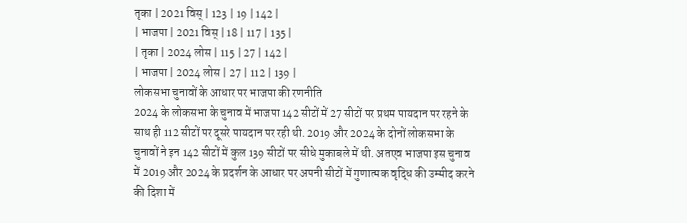तृका | 2021 विस् | 123 | 19 | 142 |
| भाजपा | 2021 विस् | 18 | 117 | 135 |
| तृका | 2024 लोस | 115 | 27 | 142 |
| भाजपा | 2024 लोस | 27 | 112 | 139 |
लोकसभा चुनावों के आधार पर भाजपा की रणनीति
2024 के लोकसभा के चुनाव में भाजपा 142 सीटों में 27 सीटों पर प्रथम पायदान पर रहने के साथ ही 112 सीटों पर दूसरे पायदान पर रही थी. 2019 और 2024 के दोनों लोकसभा के चुनावों ने इन 142 सीटों में कुल 139 सीटों पर सीधे मुकाबले में थी. अतएव भाजपा इस चुनाव में 2019 और 2024 के प्रदर्शन के आधार पर अपनी सीटों में गुणात्मक वृद्धि की उम्मीद करने की दिशा में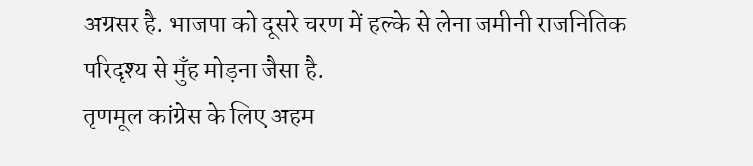अग्रसर है. भाजपा को दूसरे चरण में हल्के से लेना जमीनी राजनितिक परिदृश्य से मुँह मोड़ना जैसा है.
तृणमूल कांग्रेस के लिए अहम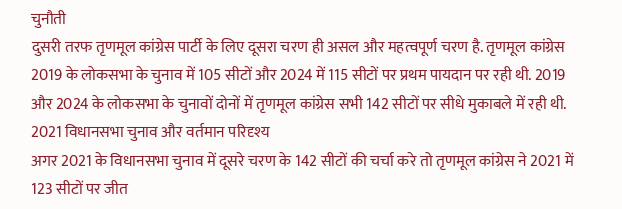चुनौती
दुसरी तरफ तृणमूल कांग्रेस पार्टी के लिए दूसरा चरण ही असल और महत्वपूर्ण चरण है. तृणमूल कांग्रेस 2019 के लोकसभा के चुनाव में 105 सीटों और 2024 में 115 सीटों पर प्रथम पायदान पर रही थी. 2019 और 2024 के लोकसभा के चुनावों दोनों में तृणमूल कांग्रेस सभी 142 सीटों पर सीधे मुकाबले में रही थी.
2021 विधानसभा चुनाव और वर्तमान परिदृश्य
अगर 2021 के विधानसभा चुनाव में दूसरे चरण के 142 सीटों की चर्चा करे तो तृणमूल कांग्रेस ने 2021 में 123 सीटों पर जीत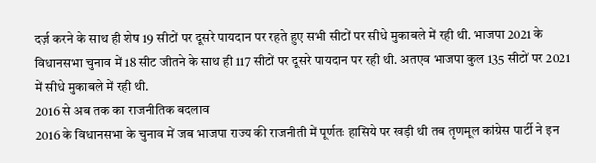दर्ज़ करने के साथ ही शेष 19 सीटों पर दूसरे पायदान पर रहते हुए सभी सीटों पर सीधे मुकाबले में रही थी. भाजपा 2021 के विधानसभा चुनाव में 18 सीट जीतने के साथ ही 117 सीटों पर दूसरे पायदान पर रही थी. अतएव भाजपा कुल 135 सीटों पर 2021 में सीधे मुकाबले में रही थी.
2016 से अब तक का राजनीतिक बदलाव
2016 के विधानसभा के चुनाव में जब भाजपा राज्य की राजनीती में पूर्णतः हासिये पर खड़ी थी तब तृणमूल कांग्रेस पार्टी ने इन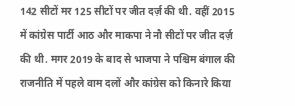142 सीटों मर 125 सीटों पर जीत दर्ज़ की थी. वहीं 2015 में कांग्रेस पार्टी आठ और माकपा ने नौ सीटों पर जीत दर्ज़ की थी. मगर 2019 के बाद से भाजपा ने पश्चिम बंगाल की राजनीति में पहले वाम दलों और कांग्रेस को किनारे किया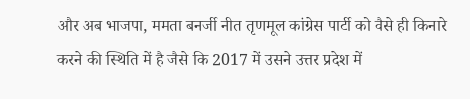और अब भाजपा, ममता बनर्जी नीत तृणमूल कांग्रेस पार्टी को वैसे ही किनारे करने की स्थिति में है जैसे कि 2017 में उसने उत्तर प्रदेश में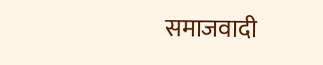समाजवादी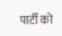पार्टी को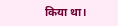किया था।